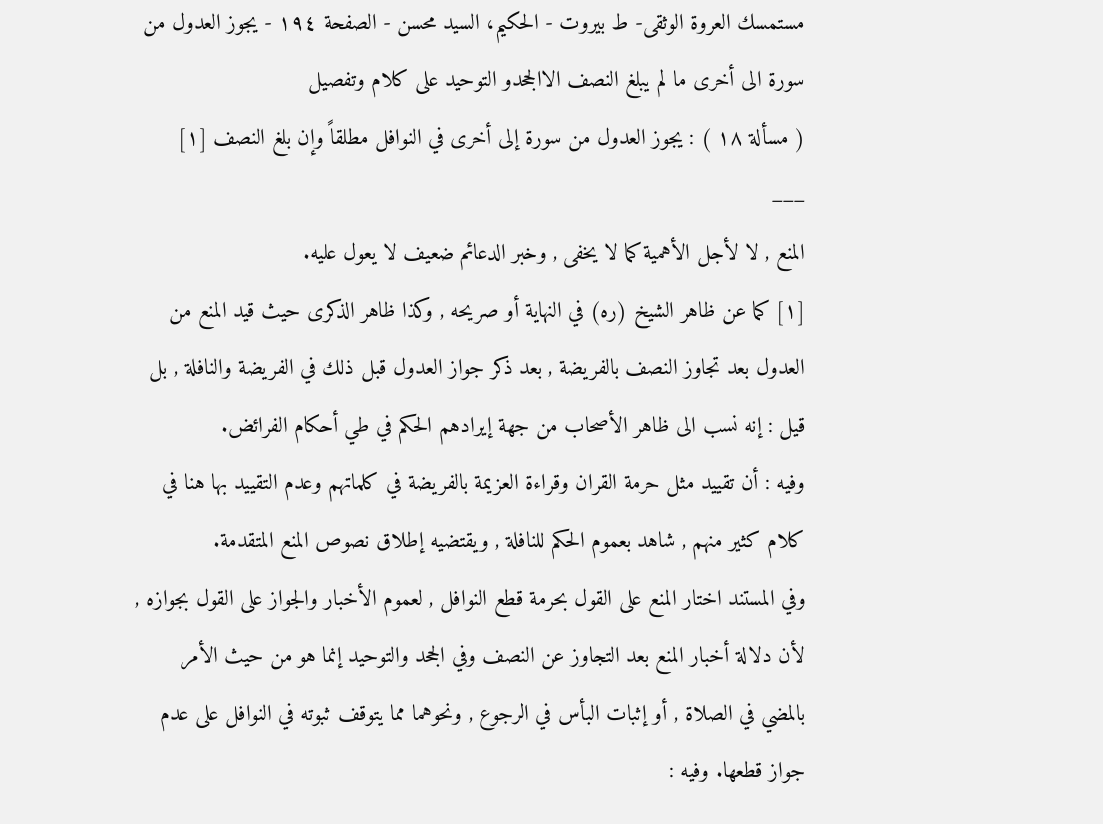مستمسك العروة الوثقى- ط بیروت - الحكيم، السيد محسن - الصفحة ١٩٤ - يجوز العدول من سورة الى أخرى ما لم يبلغ النصف الاالجحدو التوحيد على كلام وتفصيل
( مسألة ١٨ ) : يجوز العدول من سورة إلى أخرى في النوافل مطلقاً وإن بلغ النصف [١]
___
المنع , لا لأجل الأهمية كما لا يخفى , وخبر الدعائم ضعيف لا يعول عليه.
[١] كما عن ظاهر الشيخ (ره) في النهاية أو صريحه , وكذا ظاهر الذكرى حيث قيد المنع من العدول بعد تجاوز النصف بالفريضة , بعد ذكر جواز العدول قبل ذلك في الفريضة والنافلة , بل قيل : إنه نسب الى ظاهر الأصحاب من جهة إيرادهم الحكم في طي أحكام الفرائض.
وفيه : أن تقييد مثل حرمة القران وقراءة العزيمة بالفريضة في كلماتهم وعدم التقييد بها هنا في كلام كثير منهم , شاهد بعموم الحكم للنافلة , ويقتضيه إطلاق نصوص المنع المتقدمة.
وفي المستند اختار المنع على القول بحرمة قطع النوافل , لعموم الأخبار والجواز على القول بجوازه , لأن دلالة أخبار المنع بعد التجاوز عن النصف وفي الجحد والتوحيد إنما هو من حيث الأمر بالمضي في الصلاة , أو إثبات البأس في الرجوع , ونحوهما مما يتوقف ثبوته في النوافل على عدم جواز قطعها. وفيه :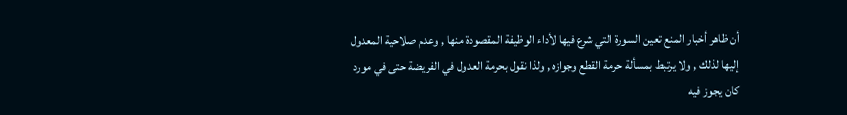أن ظاهر أخبار المنع تعين السورة التي شرع فيها لأداء الوظيفة المقصودة منها , وعدم صلاحية المعدول إليها لذلك , ولا يرتبط بمسألة حرمة القطع وجوازه , ولذا نقول بحرمة العدول في الفريضة حتى في مورد كان يجوز فيه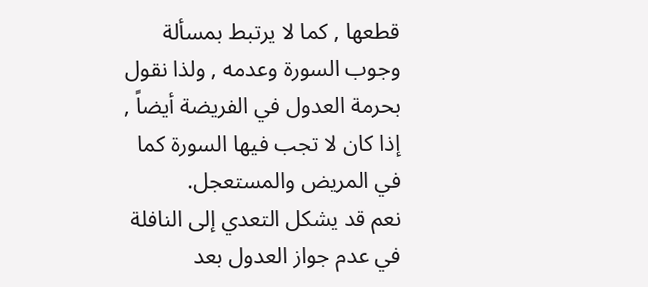قطعها , كما لا يرتبط بمسألة وجوب السورة وعدمه , ولذا نقول بحرمة العدول في الفريضة أيضاً , إذا كان لا تجب فيها السورة كما في المريض والمستعجل.
نعم قد يشكل التعدي إلى النافلة في عدم جواز العدول بعد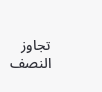تجاوز النصف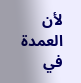لأن العمدة في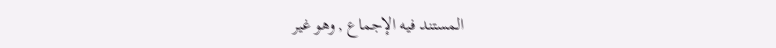المستند فيه الإجماع , وهو غير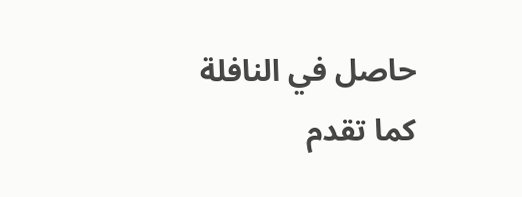حاصل في النافلة كما تقدم